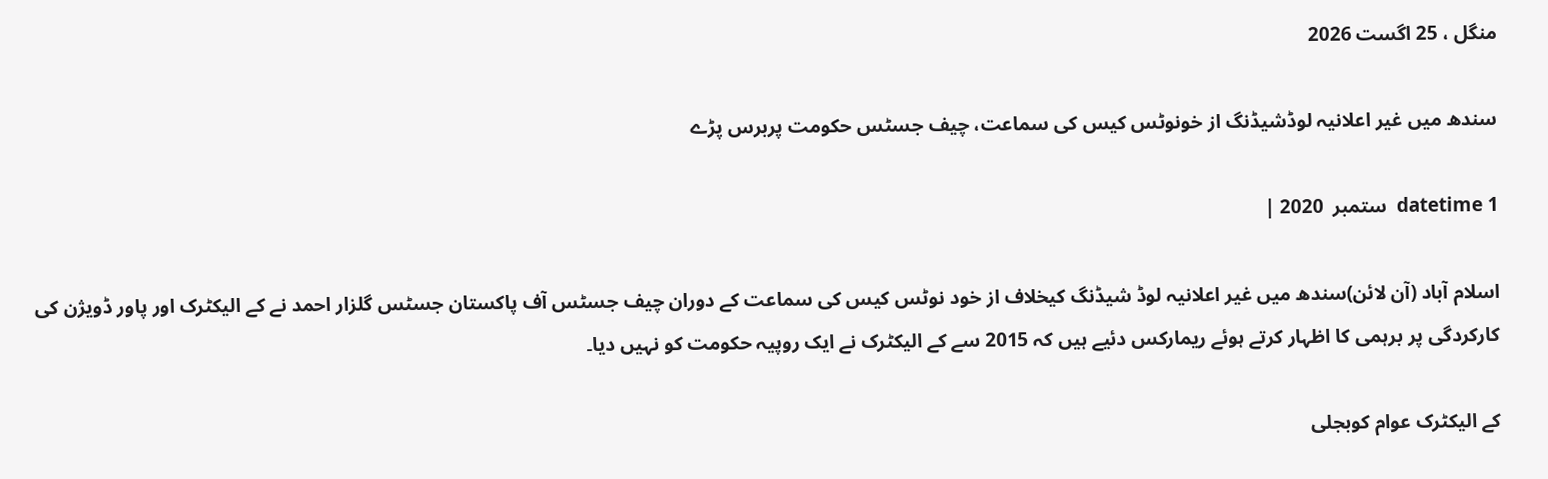منگل ، 25 اگست 2026

سندھ میں غیر اعلانیہ لوڈشیڈنگ از خونوٹس کیس کی سماعت، چیف جسٹس حکومت پربرس پڑے

datetime 1  ستمبر  2020 |

اسلام آباد (آن لائن)سندھ میں غیر اعلانیہ لوڈ شیڈنگ کیخلاف از خود نوٹس کیس کی سماعت کے دوران چیف جسٹس آف پاکستان جسٹس گلزار احمد نے کے الیکٹرک اور پاور ڈویژن کی کارکردگی پر برہمی کا اظہار کرتے ہوئے ریمارکس دئیے ہیں کہ 2015 سے کے الیکٹرک نے ایک روپیہ حکومت کو نہیں دیا۔

کے الیکٹرک عوام کوبجلی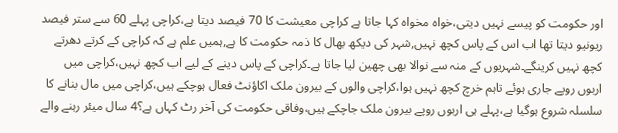اور حکومت کو پیسے نہیں دیتی،خواہ مخواہ کہا جاتا ہے کراچی معیشت کا 70 فیصد دیتا ہے،کراچی پہلے 60 سے ستر فیصد ریونیو دیتا تھا اب اس کے پاس کچھ نہیں,شہر کی دیکھ بھال کا ذمہ حکومت کا ہے,ہمیں علم ہے کہ کراچی کے کرتے دھرتے کچھ نہیں کرینگے۔شہریوں کے منہ سے نوالا بھی چھین لیا جاتا ہے۔کراچی کے پاس دینے کے لیے اب کچھ نہیں،کراچی میں اربوں روپے جاری ہوئے تاہم خرچ کچھ نہیں ہوا،کراچی والوں کے بیرون ملک اکاؤنٹ فعال ہوچکے ہیں،کراچی میں مال بنانے کا سلسلہ شروع ہوگیا ہے،پہلے ہی اربوں روپے بیرون ملک جاچکے ہیں،وفاقی حکومت کی آخر رٹ کہاں ہے؟4 سال میئر رہنے والے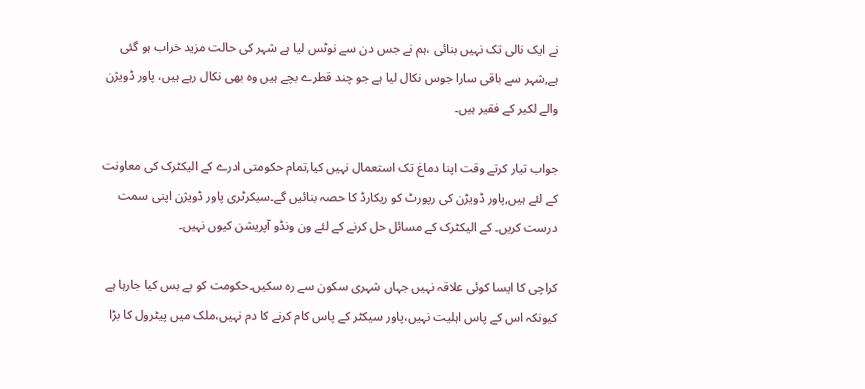نے ایک نالی تک نہیں بنائی ،ہم نے جس دن سے نوٹس لیا ہے شہر کی حالت مزید خراب ہو گئی ہے,شہر سے باقی سارا جوس نکال لیا ہے جو چند قطرے بچے ہیں وہ بھی نکال رہے ہیں، پاور ڈویژن والے لکیر کے فقیر ہیں۔

جواب تیار کرتے وقت اپنا دماغ تک استعمال نہیں کیا,تمام حکومتی ادرے کے الیکٹرک کی معاونت کے لئے ہیں,پاور ڈویڑن کی رپورٹ کو ریکارڈ کا حصہ بنائیں گے۔سیکرٹری پاور ڈویژن اپنی سمت درست کریں۔ کے الیکٹرک کے مسائل حل کرنے کے لئے ون ونڈو آپریشن کیوں نہیں۔

کراچی کا ایسا کوئی علاقہ نہیں جہاں شہری سکون سے رہ سکیں۔حکومت کو بے بس کیا جارہا ہے کیونکہ اس کے پاس اہلیت نہیں،پاور سیکٹر کے پاس کام کرنے کا دم نہیں،ملک میں پیٹرول کا بڑا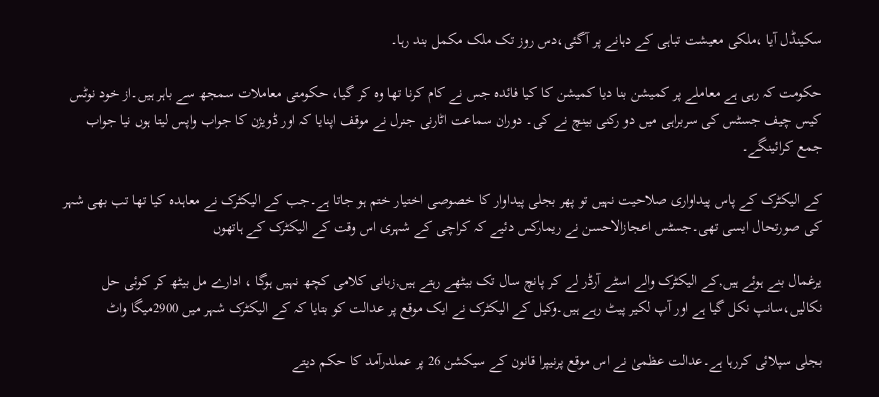سکینڈل آیا ،ملکی معیشت تباہی کے دہانے پر آگئی،دس روز تک ملک مکمل بند رہا۔

حکومت کہ رہی ہے معاملے پر کمیشن بنا دیا کمیشن کا کیا فائدہ جس نے کام کرنا تھا وہ کر گیا، حکومتی معاملات سمجھ سے باہر ہیں۔از خود نوٹس کیس چیف جسٹس کی سربراہی میں دو رکنی بینچ نے کی۔ دوران سماعت اٹارنی جنرل نے موقف اپنایا کہ اور ڈویژن کا جواب واپس لیتا ہوں نیا جواب جمع کرائینگے۔

کے الیکٹرک کے پاس پیداواری صلاحیت نہیں تو پھر بجلی پیداوار کا خصوصی اختیار ختم ہو جاتا ہے۔جب کے الیکٹرک نے معاہدہ کیا تھا تب بھی شہر کی صورتحال ایسی تھی۔جسٹس اعجازالاحسن نے ریمارکس دئیے کہ کراچی کے شہری اس وقت کے الیکٹرک کے ہاتھوں

یرغمال بنے ہوئے ہیں,کے الیکٹرک والے اسٹے آرڈر لے کر پانچ سال تک بیٹھے رہتے ہیں,زبانی کلامی کچھ نہیں ہوگا ، ادارے مل بیٹھ کر کوئی حل نکالیں،سانپ نکل گیا ہے اور آپ لکیر پیٹ رہے ہیں۔وکیل کے الیکٹرک نے ایک موقع پر عدالت کو بتایا کہ کے الیکٹرک شہر میں 2900میگا واٹ

بجلی سپلائی کررہا ہے۔عدالت عظمیٰ نے اس موقع پرنیپرا قانون کے سیکشن 26 پر عملدرآمد کا حکم دیتے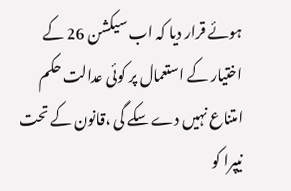ہوئے قرار دیا کہ اب سیکشن 26 کے اختیار کے استعمال پر کوئی عدالت حکم امتناع نہیں دے سکے گی ،قانون کے تحت نیپرا کو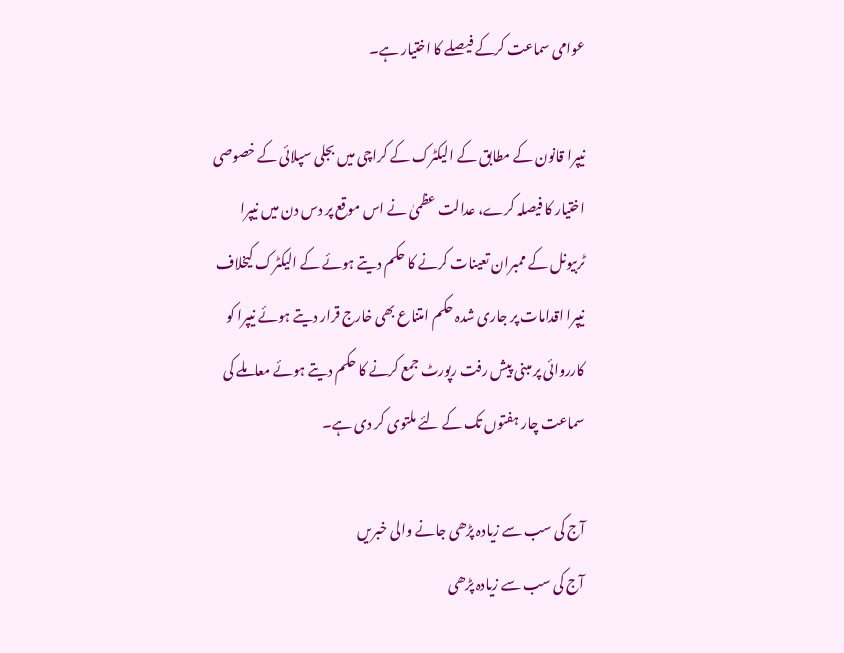عوامی سماعت کرکے فیصلے کا اختیار ہے۔

نیپرا قانون کے مطابق کے الیکٹرک کے کراچی میں بجلی سپلائی کے خصوصی اختیار کا فیصلہ کرے، عدالت عظمیٰ نے اس موقع پر دس دن میں نیپرا ٹربیونل کے ممبران تعینات کرنے کا حکم دیتے ہوئے کے الیکٹرک کیخلاف نیپرا اقدامات پر جاری شدہ حکم امتناع بھی خارج قرار دیتے ہوئے نیپرا کو کارروائی پر مبنی پیش رفت رپورٹ جمع کرنے کا حکم دیتے ہوئے معاملے کی سماعت چار ہفتوں تک کے لئے ملتوی کر دی ہے۔

آج کی سب سے زیادہ پڑھی جانے والی خبریں
آج کی سب سے زیادہ پڑھی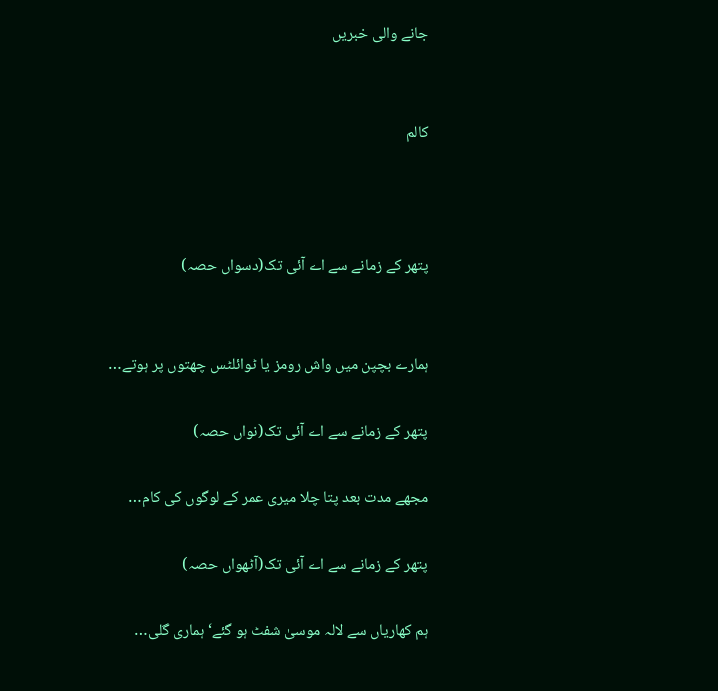جانے والی خبریں


کالم



پتھر کے زمانے سے اے آئی تک(دسواں حصہ)


ہمارے بچپن میں واش رومز یا ٹوائلٹس چھتوں پر ہوتے…

پتھر کے زمانے سے اے آئی تک(نواں حصہ)

مجھے مدت بعد پتا چلا میری عمر کے لوگوں کی کام…

پتھر کے زمانے سے اے آئی تک(آٹھواں حصہ)

ہم کھاریاں سے لالہ موسیٰ شفٹ ہو گئے‘ ہماری گلی…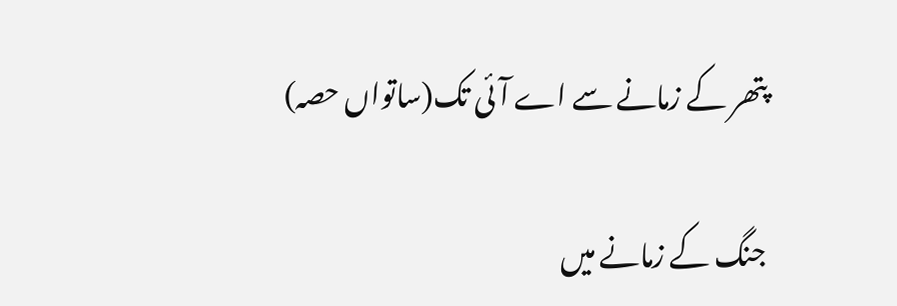پتھر کے زمانے سے اے آئی تک(ساتواں حصہ)

جنگ کے زمانے میں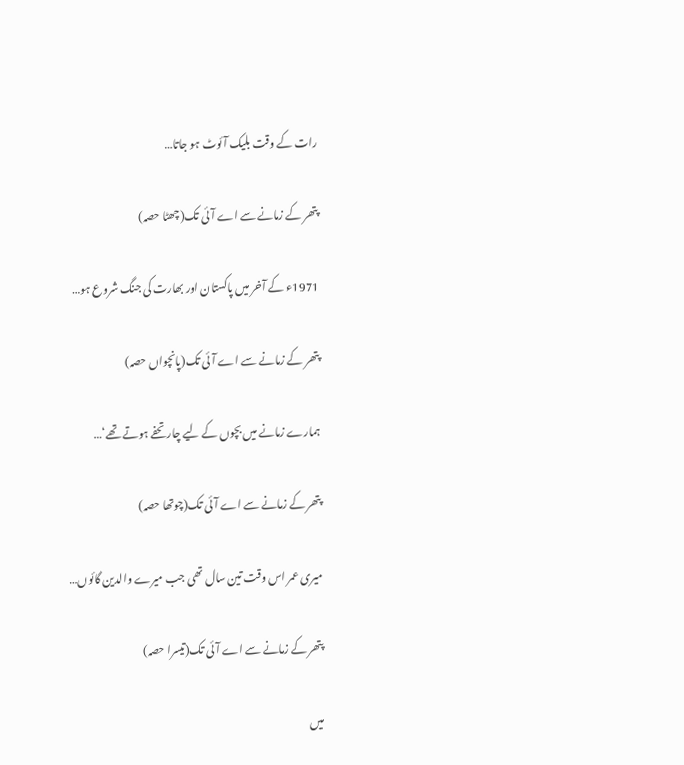رات کے وقت بلیک آئوٹ ہو جاتا…

پتھر کے زمانے سے اے آئی تک(چھٹا حصہ)

1971ء کے آخر میں پاکستان اور بھارت کی جنگ شروع ہو…

پتھر کے زمانے سے اے آئی تک(پانچواں حصہ)

ہمارے زمانے میں بچوں کے لیے چار تحفے ہوتے تھے‘…

پتھر کے زمانے سے اے آئی تک(چوتھا حصہ)

میری عمر اس وقت تین سال تھی جب میرے والدین گائوں…

پتھر کے زمانے سے اے آئی تک(تیسرا حصہ)

میں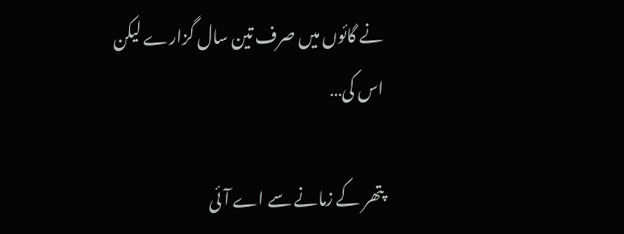نے گائوں میں صرف تین سال گزارے لیکن اس کی…

پتھر کے زمانے سے اے آئی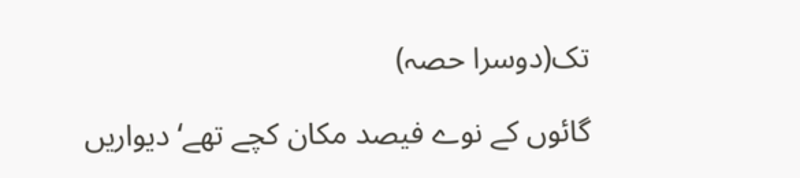تک(دوسرا حصہ)

گائوں کے نوے فیصد مکان کچے تھے‘ دیواریں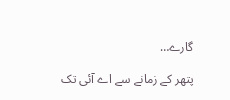گارے…

پتھر کے زمانے سے اے آئی تک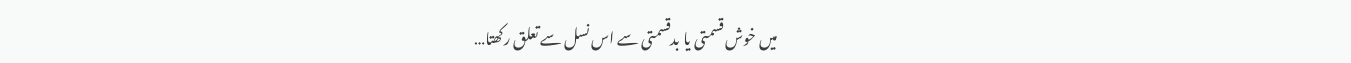میں خوش قسمتی یا بدقسمتی سے اس نسل سے تعلق رکھتا…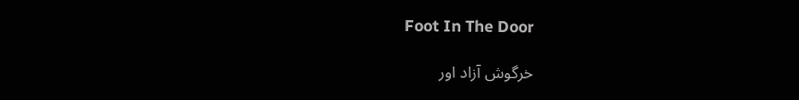Foot In The Door

خرگوش آزاد اور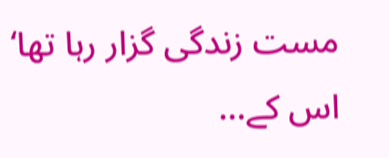مست زندگی گزار رہا تھا‘ اس کے…